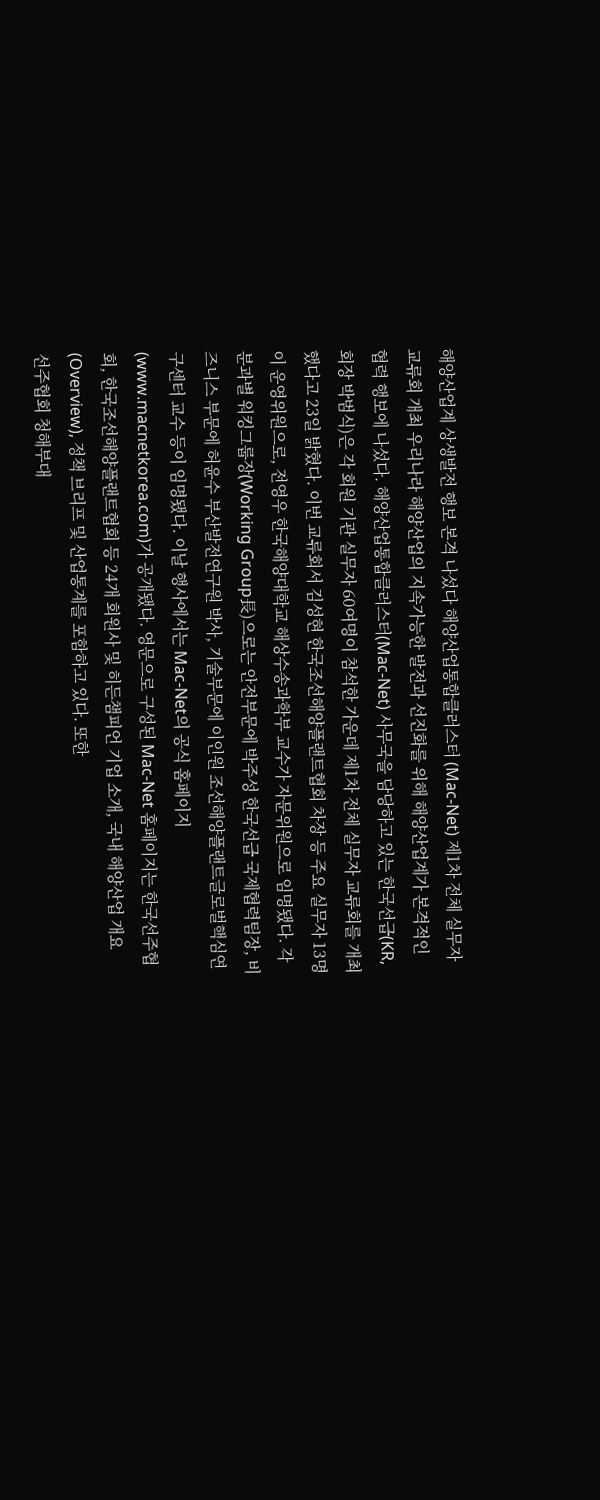해양산업계 상생발전 행보 본격 나섰다 해양산업통합클러스터 (Mac-Net) 제1차 전체 실무자 교류회 개최 우리나라 해양산업의 지속가능한 발전과 선진화를 위해 해양산업계가 본격적인 협력 행보에 나섰다. 해양산업통합클러스터(Mac-Net) 사무국을 담당하고 있는 한국선급(KR, 회장 박범식)은 각 회원 기관 실무자 60여명이 참석한 가운데 제1차 전체 실무자 교류회를 개최했다고 23일 밝혔다. 이번 교류회서 김성현 한국조선해양플랜트협회 차장 등 주요 실무자 13명이 운영위원으로, 전영우 한국해양대학교 해상수송과학부 교수가 자문위원으로 임명됐다. 각 분과별 워킹그룹장(Working Group長)으로는 안전부문에 박주성 한국선급 국제협력팀장, 비즈니스 부문에 허윤수 부산발전연구원 박사, 기술부문에 이인원 조선해양플랜트글로벌핵심연구센터 교수 등이 임명됐다. 이날 행사에서는 Mac-Net의 공식 홈페이지(www.macnetkorea.com)가 공개됐다. 영문으로 구성된 Mac-Net 홈페이지는 한국선주협회, 한국조선해양플랜트협회 등 24개 회원사 및 히든챔피언 기업 소개, 국내 해양산업 개요(Overview), 정책 브리프 및 산업통계를 포함하고 있다. 또한
선주협회 청해부대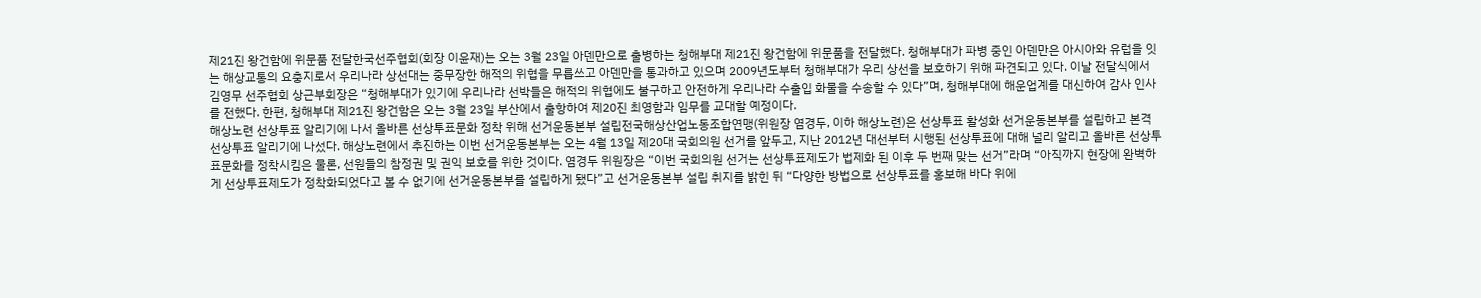제21진 왕건함에 위문품 전달한국선주협회(회장 이윤재)는 오는 3월 23일 아덴만으로 출병하는 청해부대 제21진 왕건함에 위문품을 전달했다. 청해부대가 파병 중인 아덴만은 아시아와 유럽을 잇는 해상교통의 요충지로서 우리나라 상선대는 중무장한 해적의 위협을 무릅쓰고 아덴만을 통과하고 있으며 2009년도부터 청해부대가 우리 상선을 보호하기 위해 파견되고 있다. 이날 전달식에서 김영무 선주협회 상근부회장은 “청해부대가 있기에 우리나라 선박들은 해적의 위협에도 불구하고 안전하게 우리나라 수출입 화물을 수송할 수 있다”며, 청해부대에 해운업계를 대신하여 감사 인사를 전했다. 한편, 청해부대 제21진 왕건함은 오는 3월 23일 부산에서 출항하여 제20진 최영함과 임무를 교대할 예정이다.
해상노련 선상투표 알리기에 나서 올바른 선상투표문화 정착 위해 선거운동본부 설립전국해상산업노동조합연맹(위원장 염경두, 이하 해상노련)은 선상투표 활성화 선거운동본부를 설립하고 본격 선상투표 알리기에 나섰다. 해상노련에서 추진하는 이번 선거운동본부는 오는 4월 13일 제20대 국회의원 선거를 앞두고, 지난 2012년 대선부터 시행된 선상투표에 대해 널리 알리고 올바른 선상투표문화를 정착시킴은 물론, 선원들의 참정권 및 권익 보호를 위한 것이다. 염경두 위원장은 “이번 국회의원 선거는 선상투표제도가 법제화 된 이후 두 번째 맞는 선거”라며 “아직까지 현장에 완벽하게 선상투표제도가 정착화되었다고 볼 수 없기에 선거운동본부를 설립하게 됐다”고 선거운동본부 설립 취지를 밝힌 뒤 “다양한 방법으로 선상투표를 홍보해 바다 위에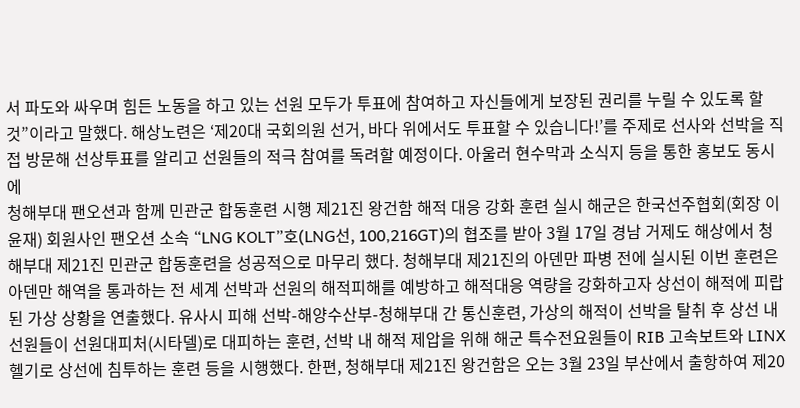서 파도와 싸우며 힘든 노동을 하고 있는 선원 모두가 투표에 참여하고 자신들에게 보장된 권리를 누릴 수 있도록 할 것”이라고 말했다. 해상노련은 ‘제20대 국회의원 선거, 바다 위에서도 투표할 수 있습니다!’를 주제로 선사와 선박을 직접 방문해 선상투표를 알리고 선원들의 적극 참여를 독려할 예정이다. 아울러 현수막과 소식지 등을 통한 홍보도 동시에
청해부대 팬오션과 함께 민관군 합동훈련 시행 제21진 왕건함 해적 대응 강화 훈련 실시 해군은 한국선주협회(회장 이윤재) 회원사인 팬오션 소속 “LNG KOLT”호(LNG선, 100,216GT)의 협조를 받아 3월 17일 경남 거제도 해상에서 청해부대 제21진 민관군 합동훈련을 성공적으로 마무리 했다. 청해부대 제21진의 아덴만 파병 전에 실시된 이번 훈련은 아덴만 해역을 통과하는 전 세계 선박과 선원의 해적피해를 예방하고 해적대응 역량을 강화하고자 상선이 해적에 피랍된 가상 상황을 연출했다. 유사시 피해 선박-해양수산부-청해부대 간 통신훈련, 가상의 해적이 선박을 탈취 후 상선 내 선원들이 선원대피처(시타델)로 대피하는 훈련, 선박 내 해적 제압을 위해 해군 특수전요원들이 RIB 고속보트와 LINX 헬기로 상선에 침투하는 훈련 등을 시행했다. 한편, 청해부대 제21진 왕건함은 오는 3월 23일 부산에서 출항하여 제20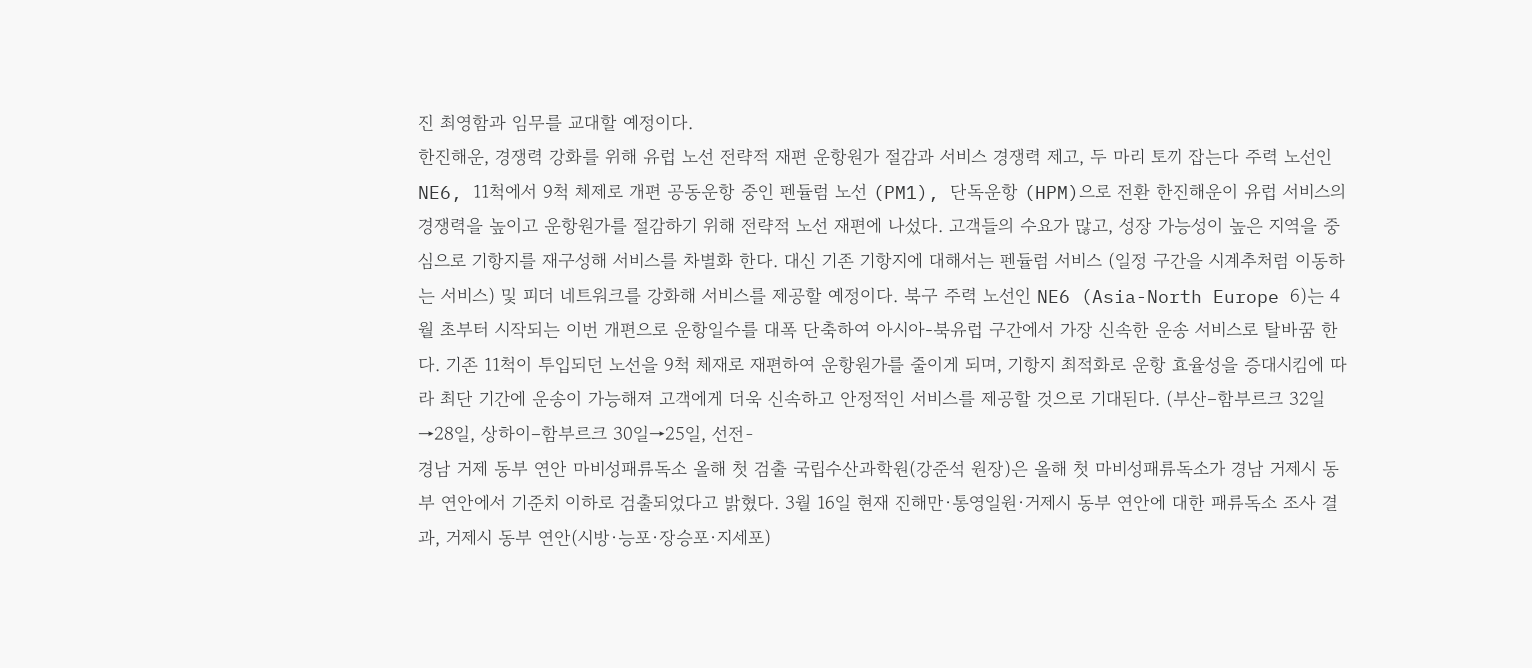진 최영함과 임무를 교대할 예정이다.
한진해운, 경쟁력 강화를 위해 유럽 노선 전략적 재편 운항원가 절감과 서비스 경쟁력 제고, 두 마리 토끼 잡는다 주력 노선인 NE6, 11척에서 9척 체제로 개편 공동운항 중인 펜듈럼 노선 (PM1), 단독운항 (HPM)으로 전환 한진해운이 유럽 서비스의 경쟁력을 높이고 운항원가를 절감하기 위해 전략적 노선 재편에 나섰다. 고객들의 수요가 많고, 성장 가능성이 높은 지역을 중심으로 기항지를 재구성해 서비스를 차별화 한다. 대신 기존 기항지에 대해서는 펜듈럼 서비스 (일정 구간을 시계추처럼 이동하는 서비스) 및 피더 네트워크를 강화해 서비스를 제공할 예정이다. 북구 주력 노선인 NE6 (Asia-North Europe 6)는 4월 초부터 시작되는 이번 개편으로 운항일수를 대폭 단축하여 아시아-북유럽 구간에서 가장 신속한 운송 서비스로 탈바꿈 한다. 기존 11척이 투입되던 노선을 9척 체재로 재편하여 운항원가를 줄이게 되며, 기항지 최적화로 운항 효율성을 증대시킴에 따라 최단 기간에 운송이 가능해져 고객에게 더욱 신속하고 안정적인 서비스를 제공할 것으로 기대된다. (부산–함부르크 32일→28일, 상하이–함부르크 30일→25일, 선전̵
경남 거제 동부 연안 마비성패류독소 올해 첫 검출 국립수산과학원(강준석 원장)은 올해 첫 마비성패류독소가 경남 거제시 동부 연안에서 기준치 이하로 검출되었다고 밝혔다. 3월 16일 현재 진해만·통영일원·거제시 동부 연안에 대한 패류독소 조사 결과, 거제시 동부 연안(시방·능포·장승포·지세포)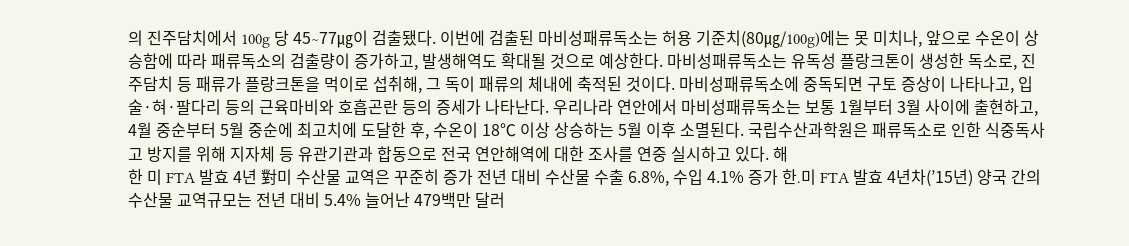의 진주담치에서 100g 당 45∼77㎍이 검출됐다. 이번에 검출된 마비성패류독소는 허용 기준치(80㎍/100g)에는 못 미치나, 앞으로 수온이 상승함에 따라 패류독소의 검출량이 증가하고, 발생해역도 확대될 것으로 예상한다. 마비성패류독소는 유독성 플랑크톤이 생성한 독소로, 진주담치 등 패류가 플랑크톤을 먹이로 섭취해, 그 독이 패류의 체내에 축적된 것이다. 마비성패류독소에 중독되면 구토 증상이 나타나고, 입술·혀·팔다리 등의 근육마비와 호흡곤란 등의 증세가 나타난다. 우리나라 연안에서 마비성패류독소는 보통 1월부터 3월 사이에 출현하고, 4월 중순부터 5월 중순에 최고치에 도달한 후, 수온이 18℃ 이상 상승하는 5월 이후 소멸된다. 국립수산과학원은 패류독소로 인한 식중독사고 방지를 위해 지자체 등 유관기관과 합동으로 전국 연안해역에 대한 조사를 연중 실시하고 있다. 해
한 미 FTA 발효 4년 對미 수산물 교역은 꾸준히 증가 전년 대비 수산물 수출 6.8%, 수입 4.1% 증가 한․미 FTA 발효 4년차(’15년) 양국 간의 수산물 교역규모는 전년 대비 5.4% 늘어난 479백만 달러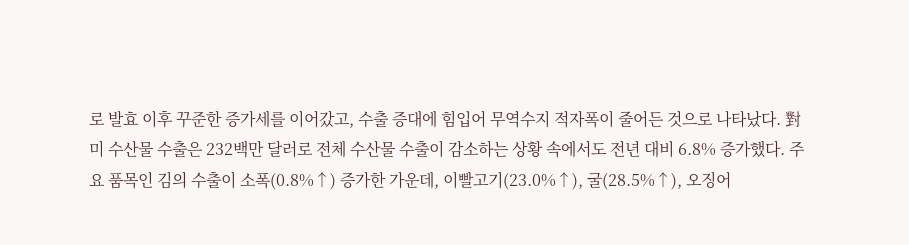로 발효 이후 꾸준한 증가세를 이어갔고, 수출 증대에 힘입어 무역수지 적자폭이 줄어든 것으로 나타났다. 對미 수산물 수출은 232백만 달러로 전체 수산물 수출이 감소하는 상황 속에서도 전년 대비 6.8% 증가했다. 주요 품목인 김의 수출이 소폭(0.8%↑) 증가한 가운데, 이빨고기(23.0%↑), 굴(28.5%↑), 오징어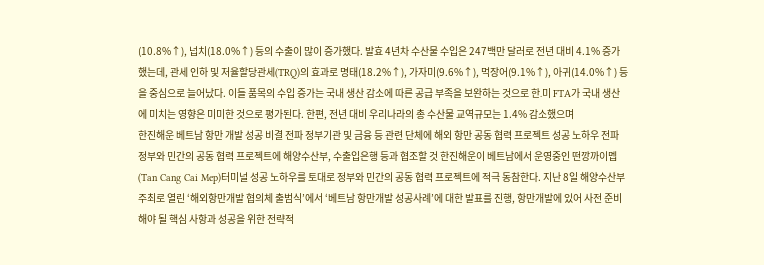(10.8%↑), 넙치(18.0%↑) 등의 수출이 많이 증가했다. 발효 4년차 수산물 수입은 247백만 달러로 전년 대비 4.1% 증가했는데, 관세 인하 및 저율할당관세(TRQ)의 효과로 명태(18.2%↑), 가자미(9.6%↑), 먹장어(9.1%↑), 아귀(14.0%↑) 등을 중심으로 늘어났다. 이들 품목의 수입 증가는 국내 생산 감소에 따른 공급 부족을 보완하는 것으로 한․미 FTA가 국내 생산에 미치는 영향은 미미한 것으로 평가된다. 한편, 전년 대비 우리나라의 총 수산물 교역규모는 1.4% 감소했으며
한진해운 베트남 항만 개발 성공 비결 전파 정부기관 및 금융 등 관련 단체에 해외 항만 공동 협력 프로젝트 성공 노하우 전파 정부와 민간의 공동 협력 프로젝트에 해양수산부, 수출입은행 등과 협조할 것 한진해운이 베트남에서 운영중인 떤깡까이멥(Tan Cang Cai Mep)터미널 성공 노하우를 토대로 정부와 민간의 공동 협력 프로젝트에 적극 동참한다. 지난 8일 해양수산부 주최로 열린 ‘해외항만개발 협의체 출범식’에서 ‘베트남 항만개발 성공사례’에 대한 발표를 진행, 항만개발에 있어 사전 준비해야 될 핵심 사항과 성공을 위한 전략적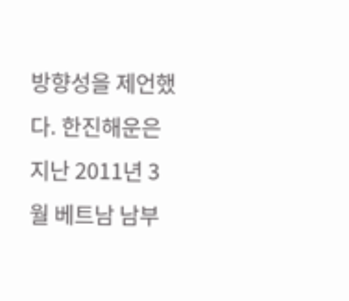방향성을 제언했다. 한진해운은 지난 2011년 3월 베트남 남부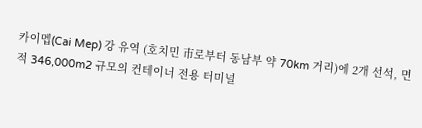카이멥(Cai Mep) 강 유역 (호치민 市로부터 동남부 약 70km 거리)에 2개 선석, 면적 346,000m2 규모의 컨테이너 전용 터미널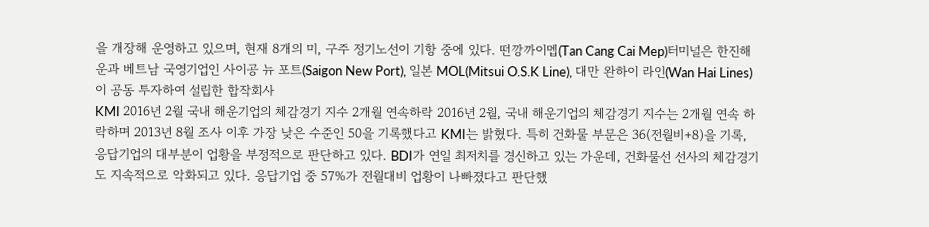을 개장해 운영하고 있으며, 현재 8개의 미, 구주 정기노선이 기항 중에 있다. 떤깡까이멥(Tan Cang Cai Mep)터미널은 한진해운과 베트남 국영기업인 사이공 뉴 포트(Saigon New Port), 일본 MOL(Mitsui O.S.K Line), 대만 완하이 라인(Wan Hai Lines)이 공동 투자하여 설립한 합작회사
KMI 2016년 2월 국내 해운기업의 체감경기 지수 2개월 연속하락 2016년 2월, 국내 해운기업의 체감경기 지수는 2개월 연속 하락하며 2013년 8월 조사 이후 가장 낮은 수준인 50을 기록했다고 KMI는 밝혔다. 특히 건화물 부문은 36(전월비+8)을 기록, 응답기업의 대부분이 업황을 부정적으로 판단하고 있다. BDI가 연일 최저치를 경신하고 있는 가운데, 건화물선 선사의 체감경기도 지속적으로 악화되고 있다. 응답기업 중 57%가 전월대비 업황이 나빠졌다고 판단했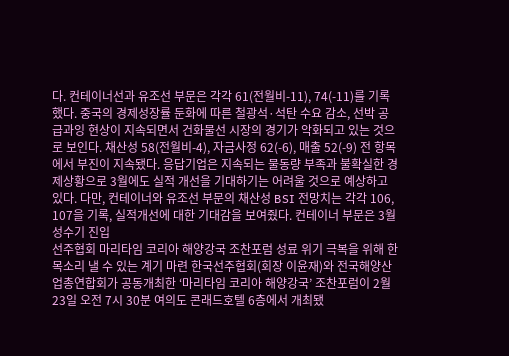다. 컨테이너선과 유조선 부문은 각각 61(전월비-11), 74(-11)를 기록했다. 중국의 경제성장률 둔화에 따른 철광석·석탄 수요 감소, 선박 공급과잉 현상이 지속되면서 건화물선 시장의 경기가 악화되고 있는 것으로 보인다. 채산성 58(전월비-4), 자금사정 62(-6), 매출 52(-9) 전 항목에서 부진이 지속됐다. 응답기업은 지속되는 물동량 부족과 불확실한 경제상황으로 3월에도 실적 개선을 기대하기는 어려울 것으로 예상하고 있다. 다만, 컨테이너와 유조선 부문의 채산성 BSI 전망치는 각각 106, 107을 기록, 실적개선에 대한 기대감을 보여줬다. 컨테이너 부문은 3월 성수기 진입
선주협회 마리타임 코리아 해양강국 조찬포럼 성료 위기 극복을 위해 한목소리 낼 수 있는 계기 마련 한국선주협회(회장 이윤재)와 전국해양산업총연합회가 공동개최한 ‘마리타임 코리아 해양강국’ 조찬포럼이 2월 23일 오전 7시 30분 여의도 콘래드호텔 6층에서 개최됐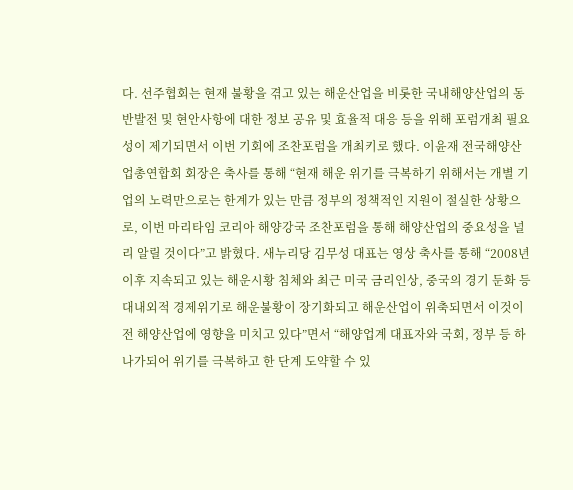다. 선주협회는 현재 불황을 겪고 있는 해운산업을 비롯한 국내해양산업의 동반발전 및 현안사항에 대한 정보 공유 및 효율적 대응 등을 위해 포럼개최 필요성이 제기되면서 이번 기회에 조찬포럼을 개최키로 했다. 이윤재 전국해양산업총연합회 회장은 축사를 통해 “현재 해운 위기를 극복하기 위해서는 개별 기업의 노력만으로는 한계가 있는 만큼 정부의 정책적인 지원이 절실한 상황으로, 이번 마리타임 코리아 해양강국 조찬포럼을 통해 해양산업의 중요성을 널리 알릴 것이다”고 밝혔다. 새누리당 김무성 대표는 영상 축사를 통해 “2008년 이후 지속되고 있는 해운시황 침체와 최근 미국 금리인상, 중국의 경기 둔화 등 대내외적 경제위기로 해운불황이 장기화되고 해운산업이 위축되면서 이것이 전 해양산업에 영향을 미치고 있다”면서 “해양업계 대표자와 국회, 정부 등 하나가되어 위기를 극복하고 한 단계 도약할 수 있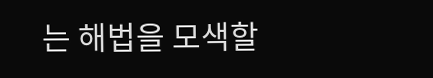는 해법을 모색할